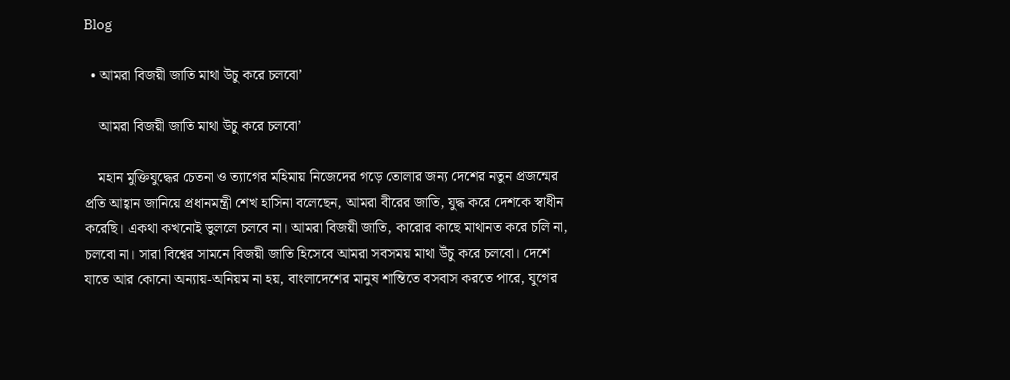Blog

  • আমরা বিজয়ী জাতি মাথা উচু করে চলবো’

    আমরা বিজয়ী জাতি মাথা উচু করে চলবো’

    মহান মুক্তিযুদ্ধের চেতনা ও ত্যাগের মহিমায় নিজেদের গড়ে তোলার জন্য দেশের নতুন প্রজন্মের প্রতি আহ্বান জানিয়ে প্রধানমন্ত্রী শেখ হাসিনা বলেছেন, আমরা বীরের জাতি, যুদ্ধ করে দেশকে স্বাধীন করেছি। একথা কখনোই ভুললে চলবে না। আমরা বিজয়ী জাতি, কারোর কাছে মাথানত করে চলি না, চলবো না। সারা বিশ্বের সামনে বিজয়ী জাতি হিসেবে আমরা সবসময় মাথা উঁচু করে চলবো। দেশে যাতে আর কোনো অন্যায়-অনিয়ম না হয়, বাংলাদেশের মানুষ শান্তিতে বসবাস করতে পারে, যুগের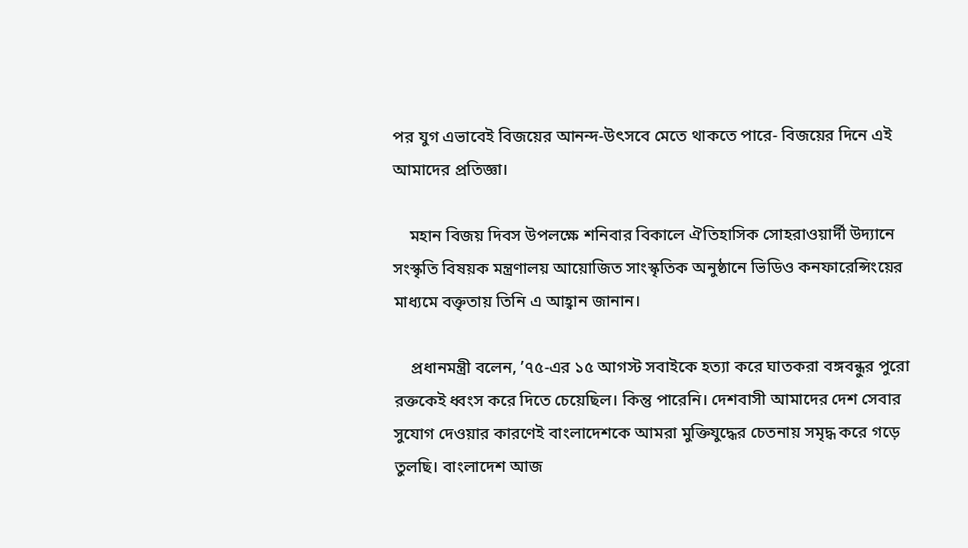পর যুগ এভাবেই বিজয়ের আনন্দ-উৎসবে মেতে থাকতে পারে- বিজয়ের দিনে এই আমাদের প্রতিজ্ঞা।

    মহান বিজয় দিবস উপলক্ষে শনিবার বিকালে ঐতিহাসিক সোহরাওয়ার্দী উদ্যানে সংস্কৃতি বিষয়ক মন্ত্রণালয় আয়োজিত সাংস্কৃতিক অনুষ্ঠানে ভিডিও কনফারেন্সিংয়ের মাধ্যমে বক্তৃতায় তিনি এ আহ্বান জানান।

    প্রধানমন্ত্রী বলেন, ’৭৫-এর ১৫ আগস্ট সবাইকে হত্যা করে ঘাতকরা বঙ্গবন্ধুর পুরো রক্তকেই ধ্বংস করে দিতে চেয়েছিল। কিন্তু পারেনি। দেশবাসী আমাদের দেশ সেবার সুযোগ দেওয়ার কারণেই বাংলাদেশকে আমরা মুক্তিযুদ্ধের চেতনায় সমৃদ্ধ করে গড়ে তুলছি। বাংলাদেশ আজ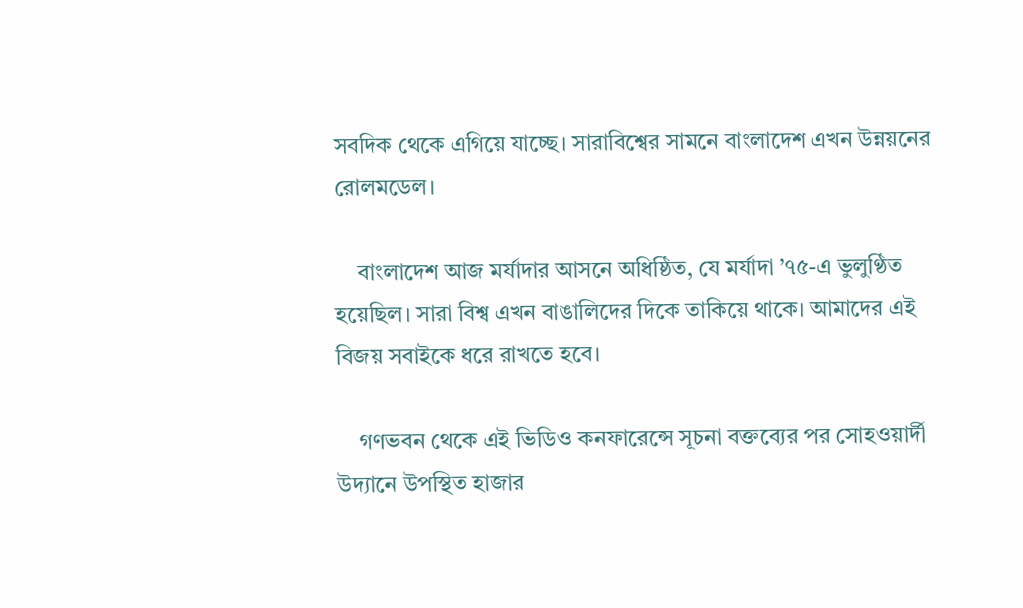সবদিক থেকে এগিয়ে যাচ্ছে। সারাবিশ্বের সামনে বাংলাদেশ এখন উন্নয়নের রোলমডেল।

    বাংলাদেশ আজ মর্যাদার আসনে অধিষ্ঠিত, যে মর্যাদা ’৭৫-এ ভুলুণ্ঠিত হয়েছিল। সারা বিশ্ব এখন বাঙালিদের দিকে তাকিয়ে থাকে। আমাদের এই বিজয় সবাইকে ধরে রাখতে হবে।

    গণভবন থেকে এই ভিডিও কনফারেন্সে সূচনা বক্তব্যের পর সোহওয়ার্দী উদ্যানে উপস্থিত হাজার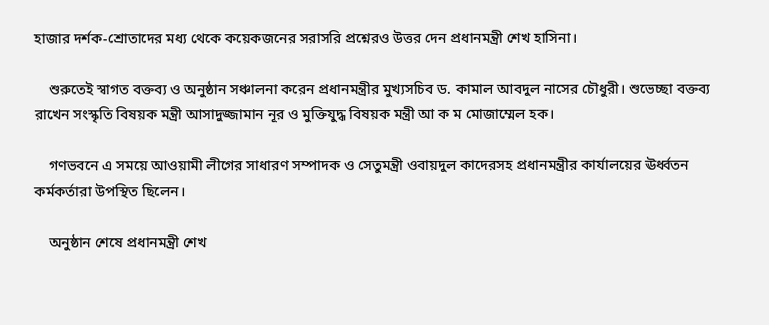হাজার দর্শক-শ্রোতাদের মধ্য থেকে কয়েকজনের সরাসরি প্রশ্নেরও উত্তর দেন প্রধানমন্ত্রী শেখ হাসিনা।

    শুরুতেই স্বাগত বক্তব্য ও অনুষ্ঠান সঞ্চালনা করেন প্রধানমন্ত্রীর মুখ্যসচিব ড. কামাল আবদুল নাসের চৌধুরী। শুভেচ্ছা বক্তব্য রাখেন সংস্কৃতি বিষয়ক মন্ত্রী আসাদুজ্জামান নূর ও মুক্তিযুদ্ধ বিষয়ক মন্ত্রী আ ক ম মোজাম্মেল হক।

    গণভবনে এ সময়ে আওয়ামী লীগের সাধারণ সম্পাদক ও সেতুমন্ত্রী ওবায়দুল কাদেরসহ প্রধানমন্ত্রীর কার্যালয়ের ঊর্ধ্বতন কর্মকর্তারা উপস্থিত ছিলেন।

    অনুষ্ঠান শেষে প্রধানমন্ত্রী শেখ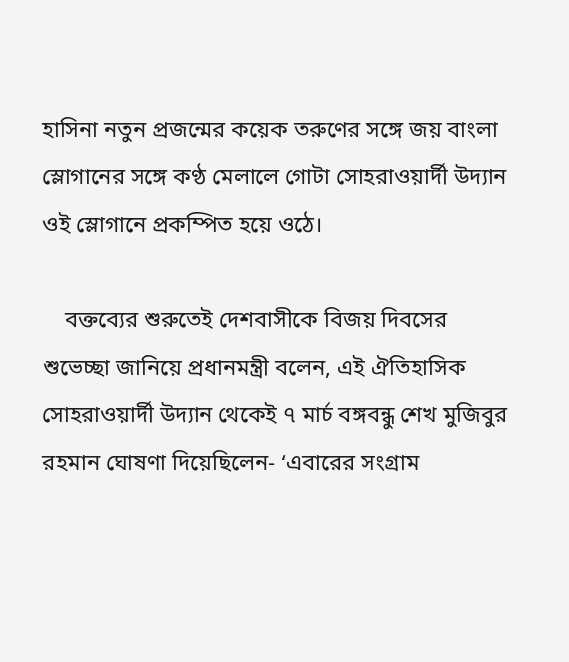হাসিনা নতুন প্রজন্মের কয়েক তরুণের সঙ্গে জয় বাংলা স্লোগানের সঙ্গে কণ্ঠ মেলালে গোটা সোহরাওয়ার্দী উদ্যান ওই স্লোগানে প্রকম্পিত হয়ে ওঠে।

    বক্তব্যের শুরুতেই দেশবাসীকে বিজয় দিবসের শুভেচ্ছা জানিয়ে প্রধানমন্ত্রী বলেন, এই ঐতিহাসিক সোহরাওয়ার্দী উদ্যান থেকেই ৭ মার্চ বঙ্গবন্ধু শেখ মুজিবুর রহমান ঘোষণা দিয়েছিলেন- ‘এবারের সংগ্রাম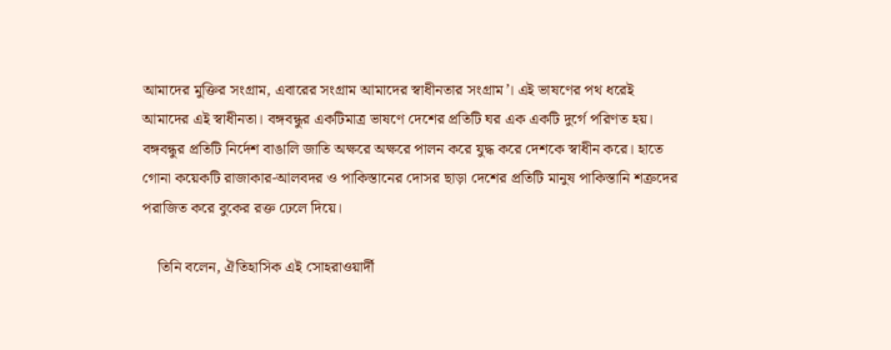আমাদের মুক্তির সংগ্রাম, এবারের সংগ্রাম আমাদের স্বাধীনতার সংগ্রাম’। এই ভাষণের পথ ধরেই আমাদের এই স্বাধীনতা। বঙ্গবন্ধুর একটিমাত্র ভাষণে দেশের প্রতিটি ঘর এক একটি দুর্গে পরিণত হয়। বঙ্গবন্ধুর প্রতিটি নির্দেশ বাঙালি জাতি অক্ষরে অক্ষরে পালন করে যুদ্ধ করে দেশকে স্বাধীন করে। হাতে গোনা কয়েকটি রাজাকার-আলবদর ও পাকিস্তানের দোসর ছাড়া দেশের প্রতিটি মানুষ পাকিস্তানি শত্রুদের পরাজিত করে বুকের রক্ত ঢেলে দিয়ে।

    তিনি বলেন, ঐতিহাসিক এই সোহরাওয়ার্দী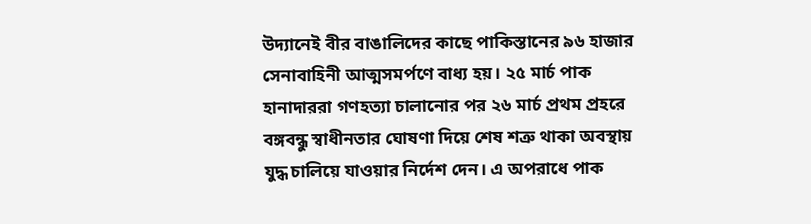উদ্যানেই বীর বাঙালিদের কাছে পাকিস্তানের ৯৬ হাজার সেনাবাহিনী আত্মসমর্পণে বাধ্য হয়। ২৫ মার্চ পাক হানাদাররা গণহত্যা চালানোর পর ২৬ মার্চ প্রথম প্রহরে বঙ্গবন্ধু স্বাধীনতার ঘোষণা দিয়ে শেষ শত্রু থাকা অবস্থায় যুদ্ধ চালিয়ে যাওয়ার নির্দেশ দেন। এ অপরাধে পাক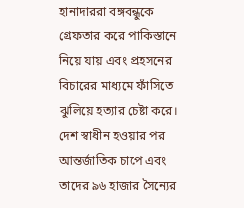হানাদাররা বঙ্গবন্ধুকে গ্রেফতার করে পাকিস্তানে নিয়ে যায় এবং প্রহসনের বিচারের মাধ্যমে ফাঁসিতে ঝুলিয়ে হত্যার চেষ্টা করে। দেশ স্বাধীন হওয়ার পর আন্তর্জাতিক চাপে এবং তাদের ৯৬ হাজার সৈন্যের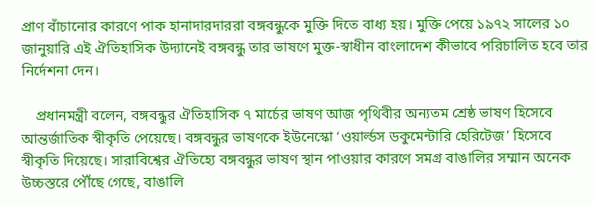প্রাণ বাঁচানোর কারণে পাক হানাদারদাররা বঙ্গবন্ধুকে মুক্তি দিতে বাধ্য হয়। মুক্তি পেয়ে ১৯৭২ সালের ১০ জানুয়ারি এই ঐতিহাসিক উদ্যানেই বঙ্গবন্ধু তার ভাষণে মুক্ত-স্বাধীন বাংলাদেশ কীভাবে পরিচালিত হবে তার নির্দেশনা দেন।

    প্রধানমন্ত্রী বলেন, বঙ্গবন্ধুর ঐতিহাসিক ৭ মার্চের ভাষণ আজ পৃথিবীর অন্যতম শ্রেষ্ঠ ভাষণ হিসেবে আন্তর্জাতিক স্বীকৃতি পেয়েছে। বঙ্গবন্ধুর ভাষণকে ইউনেস্কো ‘ওয়ার্ল্ডস ডকুমেন্টারি হেরিটেজ’ হিসেবে স্বীকৃতি দিয়েছে। সারাবিশ্বের ঐতিহ্যে বঙ্গবন্ধুর ভাষণ স্থান পাওয়ার কারণে সমগ্র বাঙালির সম্মান অনেক উচ্চস্তরে পৌঁছে গেছে, বাঙালি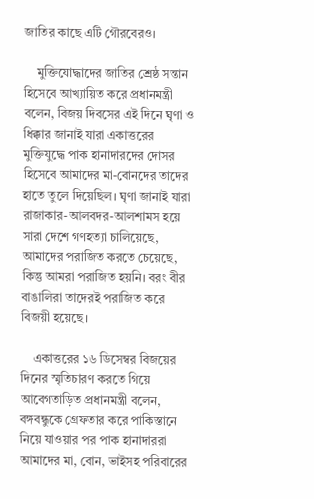জাতির কাছে এটি গৌরবেরও।

    মুক্তিযোদ্ধাদের জাতির শ্রেষ্ঠ সন্তান হিসেবে আখ্যায়িত করে প্রধানমন্ত্রী বলেন, বিজয় দিবসের এই দিনে ঘৃণা ও ধিক্কার জানাই যারা একাত্তরের মুক্তিযুদ্ধে পাক হানাদারদের দোসর হিসেবে আমাদের মা-বোনদের তাদের হাতে তুলে দিয়েছিল। ঘৃণা জানাই যারা রাজাকার-আলবদর-আলশামস হয়ে সারা দেশে গণহত্যা চালিয়েছে, আমাদের পরাজিত করতে চেয়েছে, কিন্তু আমরা পরাজিত হয়নি। বরং বীর বাঙালিরা তাদেরই পরাজিত করে বিজয়ী হয়েছে।

    একাত্তরের ১৬ ডিসেম্বর বিজয়ের দিনের স্মৃতিচারণ করতে গিয়ে আবেগতাড়িত প্রধানমন্ত্রী বলেন, বঙ্গবন্ধুকে গ্রেফতার করে পাকিস্তানে নিয়ে যাওয়ার পর পাক হানাদাররা আমাদের মা, বোন, ভাইসহ পরিবারের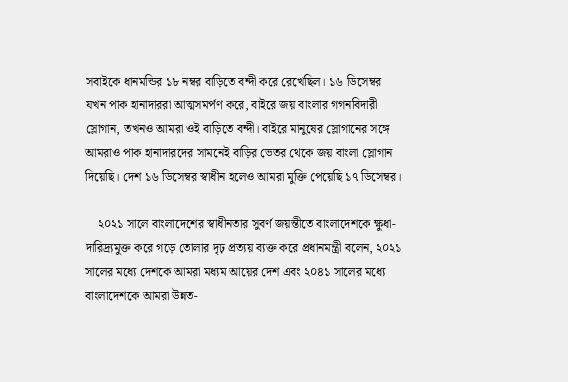সবাইকে ধানমন্ডির ১৮ নম্বর বাড়িতে বন্দী করে রেখেছিল। ১৬ ডিসেম্বর যখন পাক হানাদাররা আত্মসমর্পণ করে, বাইরে জয় বাংলার গগনবিদারী স্লোগান, তখনও আমরা ওই বাড়িতে বন্দী। বাইরে মানুষের স্লোগানের সঙ্গে আমরাও পাক হানাদারদের সামনেই বাড়ির ভেতর থেকে জয় বাংলা স্লোগান দিয়েছি। দেশ ১৬ ডিসেম্বর স্বাধীন হলেও আমরা মুক্তি পেয়েছি ১৭ ডিসেম্বর।

    ২০২১ সালে বাংলাদেশের স্বাধীনতার সুবর্ণ জয়ন্তীতে বাংলাদেশকে ক্ষুধা-দারিদ্র্যমুক্ত করে গড়ে তোলার দৃঢ় প্রত্যয় ব্যক্ত করে প্রধানমন্ত্রী বলেন, ২০২১ সালের মধ্যে দেশকে আমরা মধ্যম আয়ের দেশ এবং ২০৪১ সালের মধ্যে বাংলাদেশকে আমরা উন্নত-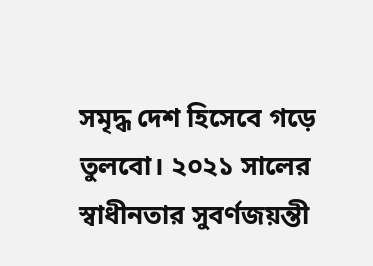সমৃদ্ধ দেশ হিসেবে গড়ে তুলবো। ২০২১ সালের স্বাধীনতার সুবর্ণজয়ন্তী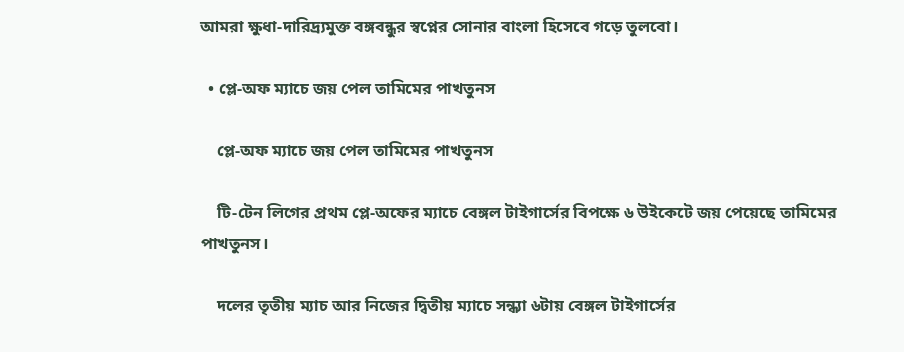আমরা ক্ষুধা-দারিদ্র্যমুক্ত বঙ্গবন্ধুর স্বপ্নের সোনার বাংলা হিসেবে গড়ে তুলবো।

  • প্লে-অফ ম্যাচে জয় পেল তামিমের পাখতুনস

    প্লে-অফ ম্যাচে জয় পেল তামিমের পাখতুনস

    টি-টেন লিগের প্রথম প্লে-অফের ম্যাচে বেঙ্গল টাইগার্সের বিপক্ষে ৬ উইকেটে জয় পেয়েছে তামিমের পাখতুনস।

    দলের তৃতীয় ম্যাচ আর নিজের দ্বিতীয় ম্যাচে সন্ধ্যা ৬টায় বেঙ্গল টাইগার্সের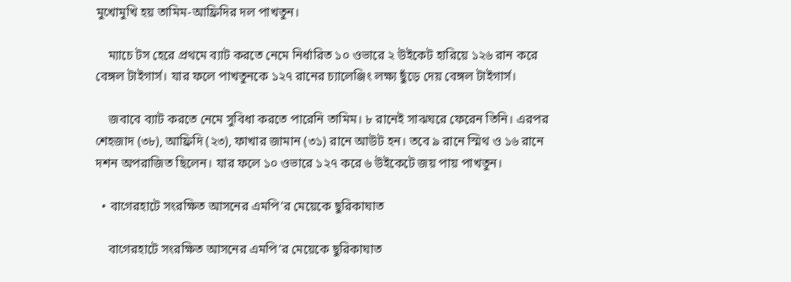মুখোমুখি হয় তামিম-আফ্রিদির দল পাখতুন।

    ম্যাচে টস হেরে প্রথমে ব্যাট করতে নেমে নির্ধারিত ১০ ওভারে ২ উইকেট হারিয়ে ১২৬ রান করে বেঙ্গল টাইগার্স। যার ফলে পাখতুনকে ১২৭ রানের চ্যালেঞ্জিং লক্ষ্য ছুঁড়ে দেয় বেঙ্গল টাইগার্স।

    জবাবে ব্যাট করতে নেমে সুবিধা করতে পারেনি তামিম। ৮ রানেই সাঝঘরে ফেরেন তিনি। এরপর শেহজাদ (৩৮), আফ্রিদি (২৩), ফাখার জামান (৩১) রানে আউট হন। তবে ৯ রানে স্মিথ ও ১৬ রানে দশন অপরাজিত ছিলেন। যার ফলে ১০ ওভারে ১২৭ করে ৬ উইকেটে জয় পায় পাখতুন।

  • বাগেরহাটে সংরক্ষিত আসনের এমপি’র মেয়েকে ছুরিকাঘাত

    বাগেরহাটে সংরক্ষিত আসনের এমপি’র মেয়েকে ছুরিকাঘাত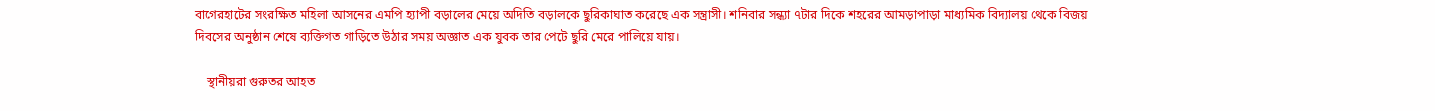বাগেরহাটের সংরক্ষিত মহিলা আসনের এমপি হ্যাপী বড়ালের মেয়ে অদিতি বড়ালকে ছুরিকাঘাত করেছে এক সন্ত্রাসী। শনিবার সন্ধ্যা ৭টার দিকে শহরের আমড়াপাড়া মাধ্যমিক বিদ্যালয় থেকে বিজয় দিবসের অনুষ্ঠান শেষে ব্যক্তিগত গাড়িতে উঠার সময় অজ্ঞাত এক যুবক তার পেটে ছুরি মেরে পালিয়ে যায়।

    স্থানীয়রা গুরুতর আহত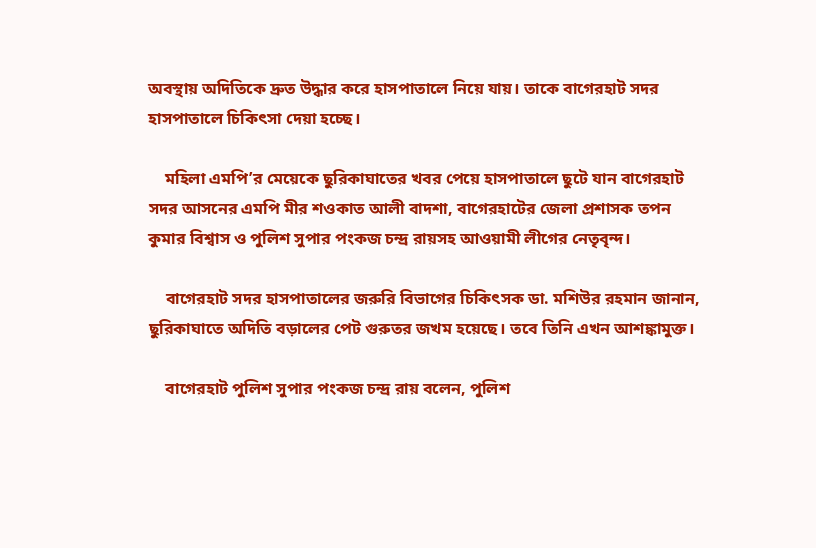অবস্থায় অদিতিকে দ্রুত উদ্ধার করে হাসপাতালে নিয়ে যায়। তাকে বাগেরহাট সদর হাসপাতালে চিকিৎসা দেয়া হচ্ছে।

    মহিলা এমপি’র মেয়েকে ছুরিকাঘাতের খবর পেয়ে হাসপাতালে ছুটে যান বাগেরহাট সদর আসনের এমপি মীর শওকাত আলী বাদশা, বাগেরহাটের জেলা প্রশাসক তপন কুমার বিশ্বাস ও পুলিশ সুপার পংকজ চন্দ্র রায়সহ আওয়ামী লীগের নেতৃবৃন্দ।

    বাগেরহাট সদর হাসপাতালের জরুরি বিভাগের চিকিৎসক ডা. মশিউর রহমান জানান, ছুরিকাঘাতে অদিতি বড়ালের পেট গুরুতর জখম হয়েছে। তবে তিনি এখন আশঙ্কামুক্ত।

    বাগেরহাট পুলিশ সুপার পংকজ চন্দ্র রায় বলেন, পুলিশ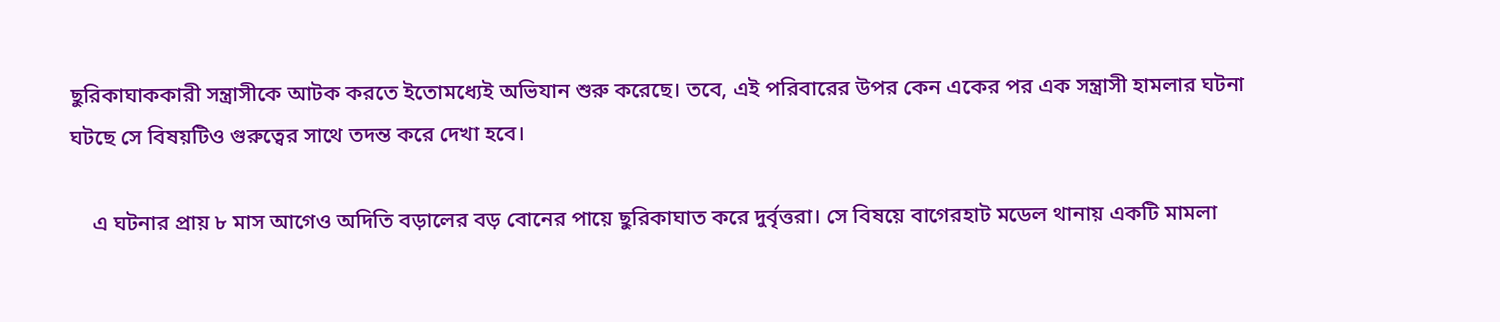ছুরিকাঘাককারী সন্ত্রাসীকে আটক করতে ইতোমধ্যেই অভিযান শুরু করেছে। তবে, এই পরিবারের উপর কেন একের পর এক সন্ত্রাসী হামলার ঘটনা ঘটছে সে বিষয়টিও গুরুত্বের সাথে তদন্ত করে দেখা হবে।

    এ ঘটনার প্রায় ৮ মাস আগেও অদিতি বড়ালের বড় বোনের পায়ে ছুরিকাঘাত করে দুর্বৃত্তরা। সে বিষয়ে বাগেরহাট মডেল থানায় একটি মামলা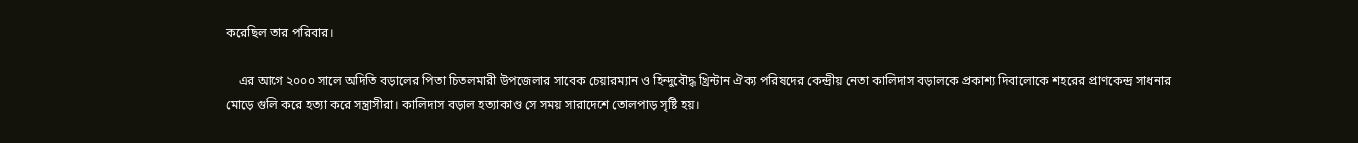করেছিল তার পরিবার।

    এর আগে ২০০০ সালে অদিতি বড়ালের পিতা চিতলমারী উপজেলার সাবেক চেয়ারম্যান ও হিন্দুবৌদ্ধ খ্রিন্টান ঐক্য পরিষদের কেন্দ্রীয় নেতা কালিদাস বড়ালকে প্রকাশ্য দিবালোকে শহরের প্রাণকেন্দ্র সাধনার মোড়ে গুলি করে হত্যা করে সন্ত্রাসীরা। কালিদাস বড়াল হত্যাকাণ্ড সে সময় সারাদেশে তোলপাড় সৃষ্টি হয়।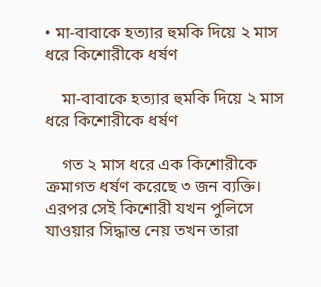• মা-বাবাকে হত্যার হুমকি দিয়ে ২ মাস ধরে কিশোরীকে ধর্ষণ

    মা-বাবাকে হত্যার হুমকি দিয়ে ২ মাস ধরে কিশোরীকে ধর্ষণ

    গত ২ মাস ধরে এক কিশোরীকে ক্রমাগত ধর্ষণ করেছে ৩ জন ব্যক্তি। এরপর সেই কিশোরী যখন পুলিসে যাওয়ার সিদ্ধান্ত নেয় তখন তারা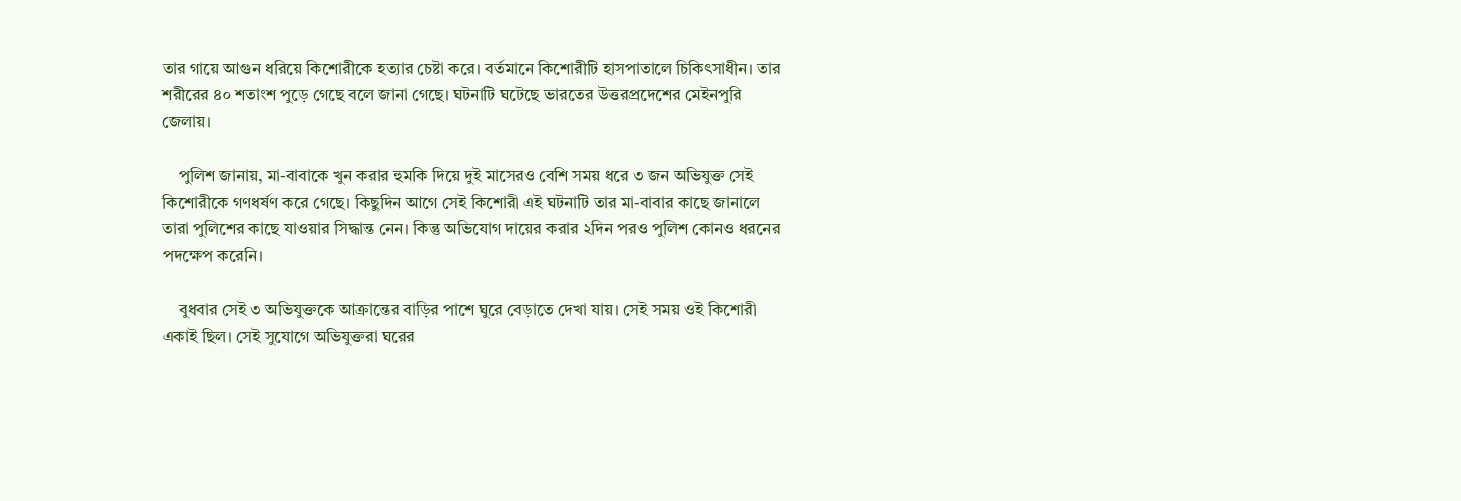তার গায়ে আগুন ধরিয়ে কিশোরীকে হত্যার চেষ্টা করে। বর্তমানে কিশোরীটি হাসপাতালে চিকিৎসাধীন। তার শরীরের ৪০ শতাংশ পুড়ে গেছে বলে জানা গেছে। ঘটনাটি ঘটেছে ভারতের উত্তরপ্রদেশের মেইনপুরি জেলায়।

    পুলিশ জানায়, মা-বাবাকে খুন করার হুমকি দিয়ে দুই ‌মাসেরও বেশি সময় ধরে ৩ জন অভিযুক্ত সেই কিশোরীকে গণধর্ষণ করে গেছে। কিছুদিন আগে সেই কিশোরী এই ঘটনাটি তার মা-বাবার কাছে জানালে তারা পুলিশের কাছে যাওয়ার সিদ্ধান্ত নেন। কিন্তু অভিযোগ দায়ের করার ২দিন পরও পুলিশ কোনও ধরনের পদক্ষেপ করেনি।

    বুধবার সেই ৩ অভিযুক্তকে আক্রান্তের বাড়ির পাশে ঘুরে বেড়াতে দেখা যায়। সেই সময় ওই কিশোরী একাই ছিল। সেই সুযোগে অভিযুক্তরা ঘরের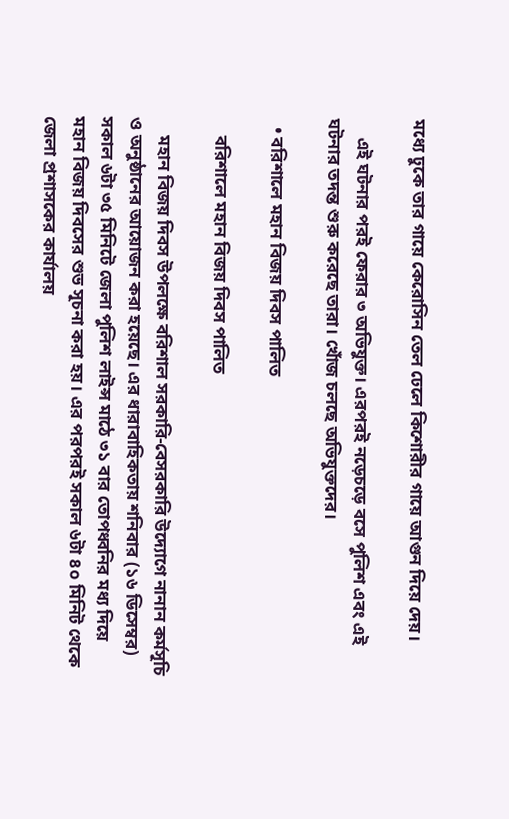মধ্যে ঢুকে তার গায়ে কেরোসিন তেল ঢেলে কিশোরীর গায়ে আগুন দিয়ে দেয়।

    এই ঘটনার পরই ফেরার ৩ অভিযুক্ত। এরপরই নড়েচড়ে বসে পুলিশ এবং এই ঘটনার তদন্ত শুরু করেছে তারা। খোঁজ চলছে অভিযুক্তদের।

  • বরিশালে মহান বিজয় দিবস পালিত

    বরিশালে মহান বিজয় দিবস পালিত

    মহান বিজয় দিবস উপলক্ষে বরিশাল সরকারি-বেসরকারি উদ্যোগে নানান কর্মসূচি ও অনুষ্ঠানের আয়োজন করা হয়েছে। এর ধারাবাহিকতায় শনিবার (১৬ ডিসেম্বর) সকাল ৬টা ৩৫ মিনিটে জেলা পুলিশ লাইন্স মাঠে ৩১ বার তোপধ্বনির মধ্য দিয়ে মহান বিজয় দিবসের শুভ সূচনা করা হয়। এর পরপরই সকাল ৬টা ৪০ মিনিট থেকে জেলা প্রশাসকের কার্যালয়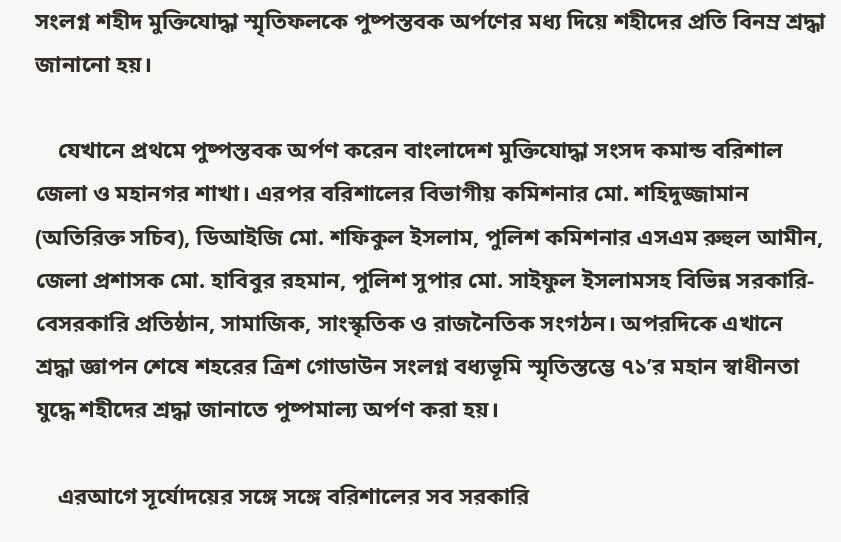সংলগ্ন শহীদ মুক্তিযোদ্ধা স্মৃতিফলকে পুষ্পস্তবক অর্পণের মধ্য দিয়ে শহীদের প্রতি বিনম্র শ্রদ্ধা জানানো হয়।

    যেখানে প্রথমে পুষ্পস্তবক অর্পণ করেন বাংলাদেশ মুক্তিযোদ্ধা সংসদ কমান্ড বরিশাল জেলা ও মহানগর শাখা। এরপর বরিশালের বিভাগীয় কমিশনার মো. শহিদুজ্জামান (অতিরিক্ত সচিব), ডিআইজি মো. শফিকুল ইসলাম, পুলিশ কমিশনার এসএম রুহুল আমীন, জেলা প্রশাসক মো. হাবিবুর রহমান, পুলিশ সুপার মো. সাইফুল ইসলামসহ বিভিন্ন সরকারি-বেসরকারি প্রতিষ্ঠান, সামাজিক, সাংস্কৃতিক ও রাজনৈতিক সংগঠন। অপরদিকে এখানে শ্রদ্ধা জ্ঞাপন শেষে শহরের ত্রিশ গোডাউন সংলগ্ন বধ্যভূমি স্মৃতিস্তম্ভে ৭১’র মহান স্বাধীনতা যুদ্ধে শহীদের শ্রদ্ধা জানাতে পুষ্পমাল্য অর্পণ করা হয়।

    এরআগে সূর্যোদয়ের সঙ্গে সঙ্গে বরিশালের সব সরকারি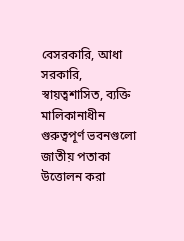বেসরকারি, আধা সরকারি, স্বায়ত্বশাসিত, ব্যক্তি মালিকানাধীন গুরুত্বপূর্ণ ভবনগুলো জাতীয় পতাকা উত্তোলন করা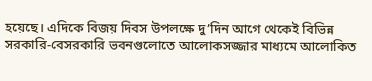হয়েছে। এদিকে বিজয় দিবস উপলক্ষে দু’দিন আগে থেকেই বিভিন্ন সরকারি-বেসরকারি ভবনগুলোতে আলোকসজ্জার মাধ্যমে আলোকিত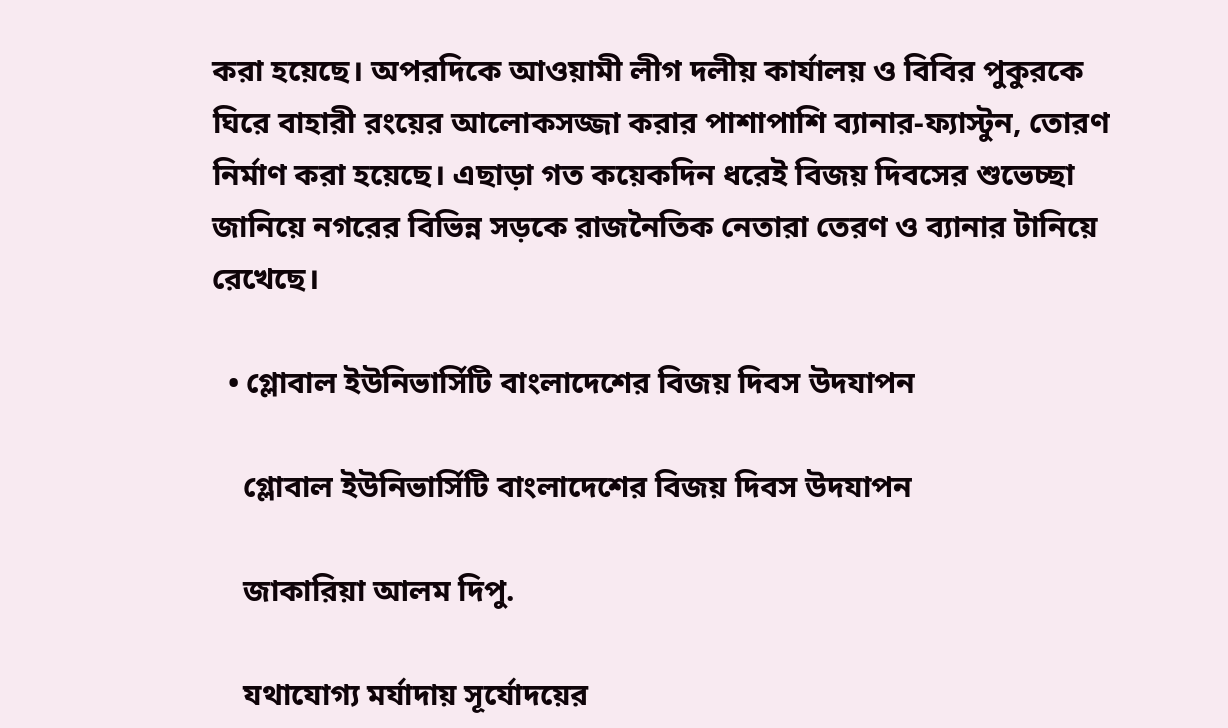করা হয়েছে। অপরদিকে আওয়ামী লীগ দলীয় কার্যালয় ও বিবির পুকুরকে ঘিরে বাহারী রংয়ের আলোকসজ্জা করার পাশাপাশি ব্যানার-ফ্যাস্টুন, তোরণ নির্মাণ করা হয়েছে। এছাড়া গত কয়েকদিন ধরেই বিজয় দিবসের শুভেচ্ছা জানিয়ে নগরের বিভিন্ন সড়কে রাজনৈতিক নেতারা তেরণ ও ব্যানার টানিয়ে রেখেছে।

  • গ্লোবাল ইউনিভার্সিটি বাংলাদেশের বিজয় দিবস উদযাপন

    গ্লোবাল ইউনিভার্সিটি বাংলাদেশের বিজয় দিবস উদযাপন

    জাকারিয়া আলম দিপু.

    যথাযোগ্য মর্যাদায় সূর্যোদয়ের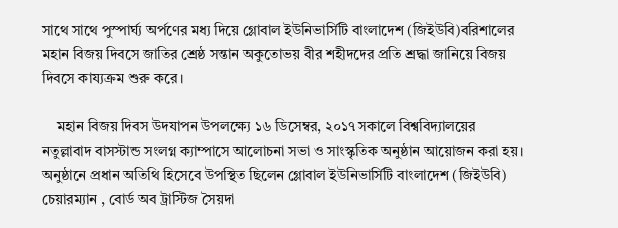সাথে সাথে পুস্পার্ঘ্য অর্পণের মধ্য দিয়ে গ্লোবাল ইউনিভার্সিটি বাংলাদেশ (জিইউবি)বরিশালের মহান বিজয় দিবসে জাতির শ্রেষ্ঠ সন্তান অকুতোভয় বীর শহীদদের প্রতি শ্রদ্ধা জানিয়ে বিজয় দিবসে কায্যক্রম শুরু করে।

    মহান বিজয় দিবস উদযাপন উপলক্ষ্যে ১৬ ডিসেম্বর, ২০১৭ সকালে বিশ্ববিদ্যালয়ের নতুল্লাবাদ বাসস্টান্ড সংলগ্ন ক্যাম্পাসে আলোচনা সভা ও সাংস্কৃতিক অনুষ্ঠান আয়োজন করা হয়। অনুষ্ঠানে প্রধান অতিথি হিসেবে উপস্থিত ছিলেন গ্লোবাল ইউনিভার্সিটি বাংলাদেশ (জিইউবি) চেয়ারম্যান , বোর্ড অব ট্রাস্টিজ সৈয়দা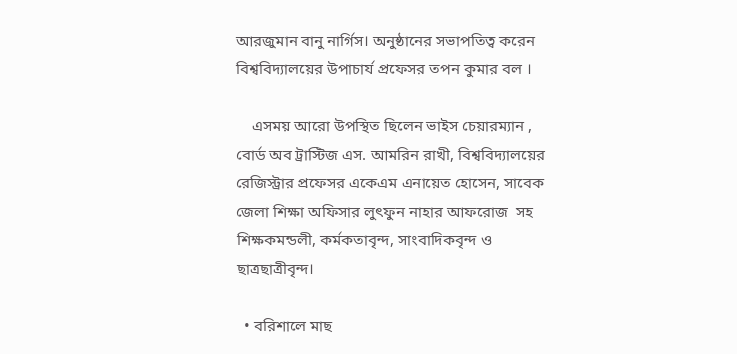আরজুমান বানু নার্গিস। অনুষ্ঠানের সভাপতিত্ব করেন বিশ্ববিদ্যালয়ের উপাচার্য প্রফেসর তপন কুমার বল ।

    এসময় আরো উপস্থিত ছিলেন ভাইস চেয়ারম্যান , বোর্ড অব ট্রাস্টিজ এস. আমরিন রাখী, বিশ্ববিদ্যালয়ের রেজিস্ট্রার প্রফেসর একেএম এনায়েত হোসেন, সাবেক জেলা শিক্ষা অফিসার লুৎফুন নাহার আফরোজ  সহ শিক্ষকমন্ডলী, কর্মকতাবৃন্দ, সাংবাদিকবৃন্দ ও ছাত্রছাত্রীবৃন্দ।

  • বরিশালে মাছ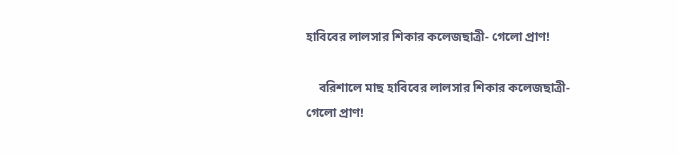হাবিবের লালসার শিকার কলেজছাত্রী- গেলো প্রাণ!

    বরিশালে মাছ হাবিবের লালসার শিকার কলেজছাত্রী- গেলো প্রাণ!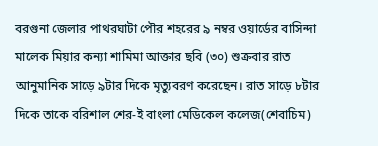বরগুনা জেলার পাথরঘাটা পৌর শহরের ৯ নম্বর ওয়ার্ডের বাসিন্দা মালেক মিয়ার কন্যা শামিমা আক্তার ছবি (৩০) শুক্রবার রাত আনুমানিক সাড়ে ৯টার দিকে মৃত্যুবরণ করেছেন। রাত সাড়ে ৮টার দিকে তাকে বরিশাল শের-ই বাংলা মেডিকেল কলেজ(শেবাচিম)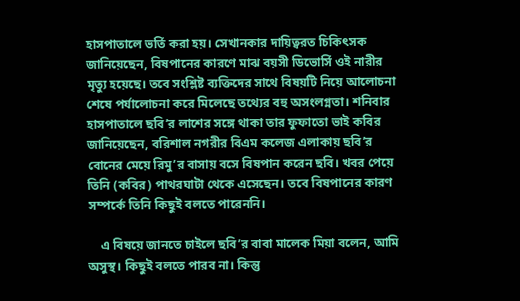হাসপাতালে ভর্তি করা হয়। সেখানকার দায়িত্বরত চিকিৎসক জানিয়েছেন, বিষপানের কারণে মাঝ বয়সী ডিভোর্সি ওই নারীর মৃত্যু হয়েছে। তবে সংশ্লিষ্ট ব্যক্তিদের সাথে বিষয়টি নিয়ে আলোচনা শেষে পর্যালোচনা করে মিলেছে তথ্যের বহু অসংলগ্নতা। শনিবার হাসপাতালে ছবি’র লাশের সঙ্গে থাকা তার ফুফাতো ভাই কবির জানিয়েছেন, বরিশাল নগরীর বিএম কলেজ এলাকায় ছবি’র বোনের মেয়ে রিমু’র বাসায় বসে বিষপান করেন ছবি। খবর পেয়ে তিনি (কবির) পাথরঘাটা থেকে এসেছেন। তবে বিষপানের কারণ সম্পর্কে তিনি কিছুই বলতে পারেননি।

    এ বিষয়ে জানতে চাইলে ছবি’র বাবা মালেক মিয়া বলেন, আমি অসুস্থ। কিছুই বলতে পারব না। কিন্তু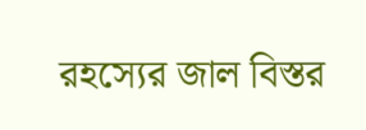রহস্যের জাল বিস্তর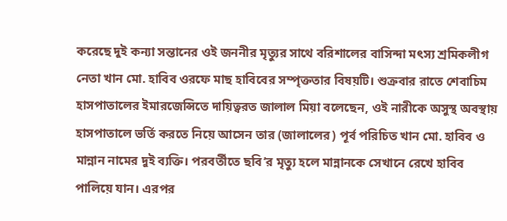করেছে দুই কন্যা সন্তানের ওই জননীর মৃত্যুর সাথে বরিশালের বাসিন্দা মৎস্য শ্রমিকলীগ নেতা খান মো. হাবিব ওরফে মাছ হাবিবের সম্পৃক্ততার বিষয়টি। শুক্রবার রাতে শেবাচিম হাসপাতালের ইমারজেন্সিতে দায়িত্বরত জালাল মিয়া বলেছেন, ওই নারীকে অসুস্থ অবস্থায় হাসপাতালে ভর্তি করতে নিয়ে আসেন তার (জালালের) পূর্ব পরিচিত খান মো. হাবিব ও মান্নান নামের দুই ব্যক্তি। পরবর্তীতে ছবি’র মৃত্যু হলে মান্নানকে সেখানে রেখে হাবিব পালিয়ে যান। এরপর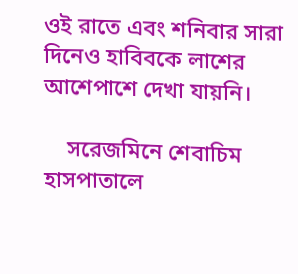ওই রাতে এবং শনিবার সারা দিনেও হাবিবকে লাশের আশেপাশে দেখা যায়নি।

    সরেজমিনে শেবাচিম হাসপাতালে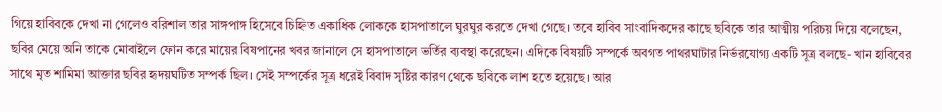গিয়ে হাবিবকে দেখা না গেলেও বরিশাল তার সাঙ্গপাঙ্গ হিসেবে চিহ্নিত একাধিক লোককে হাসপাতালে ঘুরঘুর করতে দেখা গেছে। তবে হাবিব সাংবাদিকদের কাছে ছবিকে তার আত্মীয় পরিচয় দিয়ে বলেছেন, ছবির মেয়ে অনি তাকে মোবাইলে ফোন করে মায়ের বিষপানের খবর জানালে সে হাসপাতালে ভর্তির ব্যবস্থা করেছেন। এদিকে বিষয়টি সম্পর্কে অবগত পাথরঘাটার নির্ভরযোগ্য একটি সূত্র বলছে- খান হাবিবের সাথে মৃত শামিমা আক্তার ছবির হৃদয়ঘটিত সম্পর্ক ছিল। সেই সম্পর্কের সূত্র ধরেই বিবাদ সৃষ্টির কারণ থেকে ছবিকে লাশ হতে হয়েছে। আর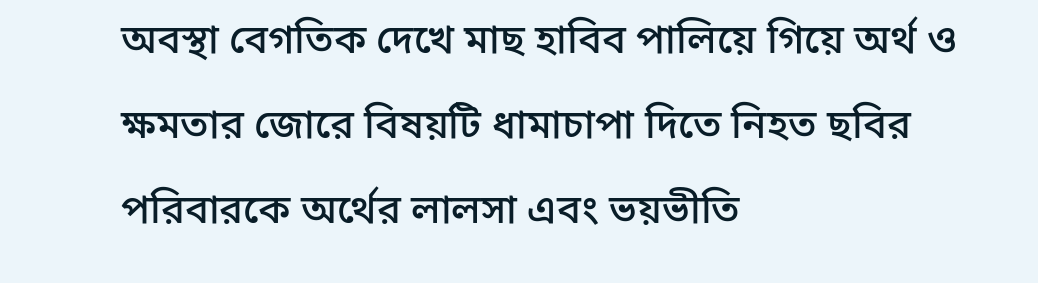অবস্থা বেগতিক দেখে মাছ হাবিব পালিয়ে গিয়ে অর্থ ও ক্ষমতার জোরে বিষয়টি ধামাচাপা দিতে নিহত ছবির পরিবারকে অর্থের লালসা এবং ভয়ভীতি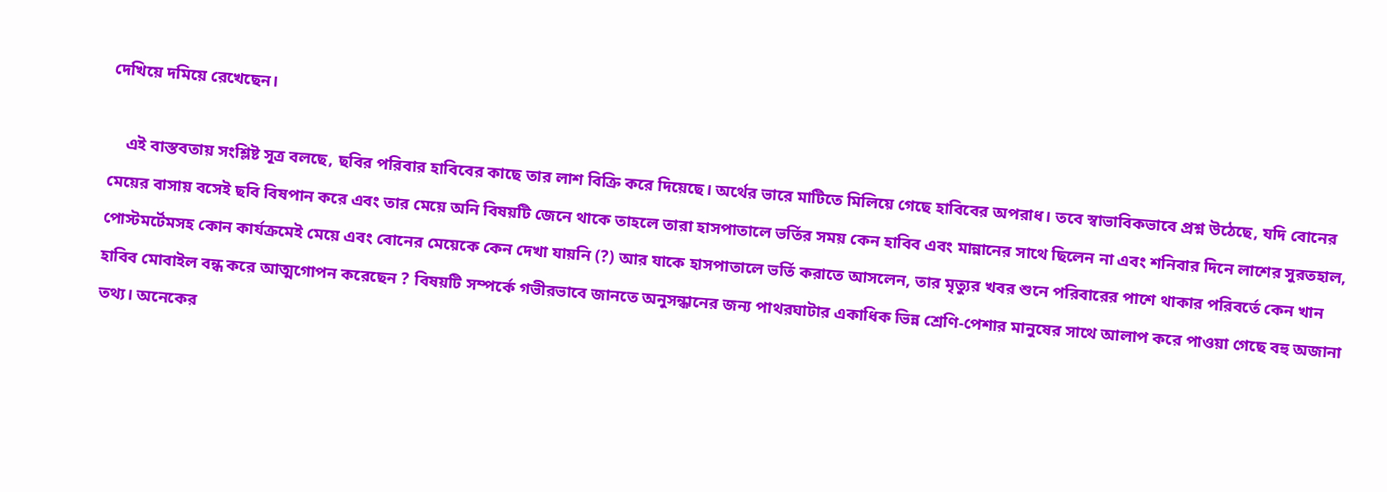দেখিয়ে দমিয়ে রেখেছেন।

    এই বাস্তবতায় সংশ্লিষ্ট সূত্র বলছে, ছবির পরিবার হাবিবের কাছে তার লাশ বিক্রি করে দিয়েছে। অর্থের ভারে মাটিতে মিলিয়ে গেছে হাবিবের অপরাধ। তবে স্বাভাবিকভাবে প্রশ্ন উঠেছে, যদি বোনের মেয়ের বাসায় বসেই ছবি বিষপান করে এবং তার মেয়ে অনি বিষয়টি জেনে থাকে তাহলে তারা হাসপাতালে ভর্তির সময় কেন হাবিব এবং মান্নানের সাথে ছিলেন না এবং শনিবার দিনে লাশের সুরতহাল, পোস্টমর্টেমসহ কোন কার্যক্রমেই মেয়ে এবং বোনের মেয়েকে কেন দেখা যায়নি (?) আর যাকে হাসপাতালে ভর্তি করাতে আসলেন, তার মৃত্যুর খবর শুনে পরিবারের পাশে থাকার পরিবর্তে কেন খান হাবিব মোবাইল বন্ধ করে আত্মগোপন করেছেন ? বিষয়টি সম্পর্কে গভীরভাবে জানতে অনুসন্ধানের জন্য পাথরঘাটার একাধিক ভিন্ন শ্রেণি-পেশার মানুষের সাথে আলাপ করে পাওয়া গেছে বহু অজানা তথ্য। অনেকের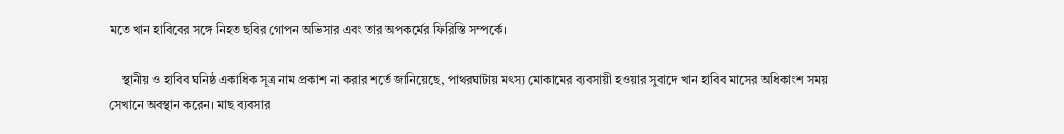মতে খান হাবিবের সঙ্গে নিহত ছবির গোপন অভিসার এবং তার অপকর্মের ফিরিস্তি সম্পর্কে।

    স্থানীয় ও হাবিব ঘনিষ্ঠ একাধিক সূত্র নাম প্রকাশ না করার শর্তে জানিয়েছে, পাথরঘাটায় মৎস্য মোকামের ব্যবসায়ী হওয়ার সুবাদে খান হাবিব মাসের অধিকাংশ সময় সেখানে অবস্থান করেন। মাছ ব্যবসার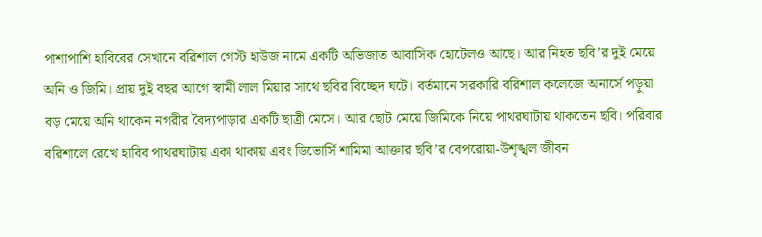পাশাপাশি হাবিবের সেখানে বরিশাল গেস্ট হাউজ নামে একটি অভিজাত আবাসিক হোটেলও আছে। আর নিহত ছবি’র দুই মেয়ে অনি ও জিমি। প্রায় দুই বছর আগে স্বামী লাল মিয়ার সাথে ছবির বিচ্ছেদ ঘটে। বর্তমানে সরকারি বরিশাল কলেজে অনার্সে পড়ুয়া বড় মেয়ে অনি থাকেন নগরীর বৈদ্যপাড়ার একটি ছাত্রী মেসে। আর ছোট মেয়ে জিমিকে নিয়ে পাথরঘাটায় থাকতেন ছবি। পরিবার বরিশালে রেখে হাবিব পাথরঘাটায় একা থাকায় এবং ডিভোর্সি শামিমা আক্তার ছবি’র বেপরোয়া-উশৃঙ্খল জীবন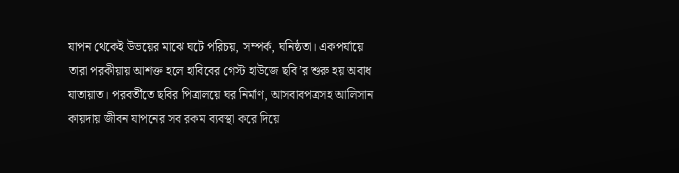যাপন থেকেই উভয়ের মাঝে ঘটে পরিচয়, সম্পর্ক, ঘনিষ্ঠতা। একপর্যায়ে তারা পরকীয়ায় আশক্ত হলে হাবিবের গেস্ট হাউজে ছবি’র শুরু হয় অবাধ যাতায়াত। পরবর্তীতে ছবির পিত্রালয়ে ঘর নির্মাণ, আসবাবপত্রসহ আলিসান কায়দায় জীবন যাপনের সব রকম ব্যবস্থা করে দিয়ে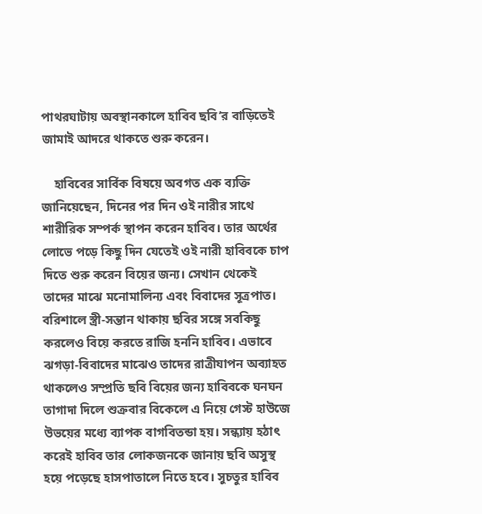পাথরঘাটায় অবস্থানকালে হাবিব ছবি’র বাড়িতেই জামাই আদরে থাকতে শুরু করেন।

    হাবিবের সার্বিক বিষয়ে অবগত এক ব্যক্তি  জানিয়েছেন, দিনের পর দিন ওই নারীর সাথে শারীরিক সম্পর্ক স্থাপন করেন হাবিব। তার অর্থের লোভে পড়ে কিছু দিন যেতেই ওই নারী হাবিবকে চাপ দিতে শুরু করেন বিয়ের জন্য। সেখান থেকেই তাদের মাঝে মনোমালিন্য এবং বিবাদের সূত্রপাত। বরিশালে স্ত্রী-সন্তান থাকায় ছবির সঙ্গে সবকিছু করলেও বিয়ে করতে রাজি হননি হাবিব। এভাবে ঝগড়া-বিবাদের মাঝেও তাদের রাত্রীযাপন অব্যাহত থাকলেও সম্প্রতি ছবি বিয়ের জন্য হাবিবকে ঘনঘন তাগাদা দিলে শুক্রবার বিকেলে এ নিয়ে গেস্ট হাউজে উভয়ের মধ্যে ব্যাপক বাগবিতন্ডা হয়। সন্ধ্যায় হঠাৎ করেই হাবিব তার লোকজনকে জানায় ছবি অসুস্থ হয়ে পড়েছে হাসপাতালে নিতে হবে। সুচতুর হাবিব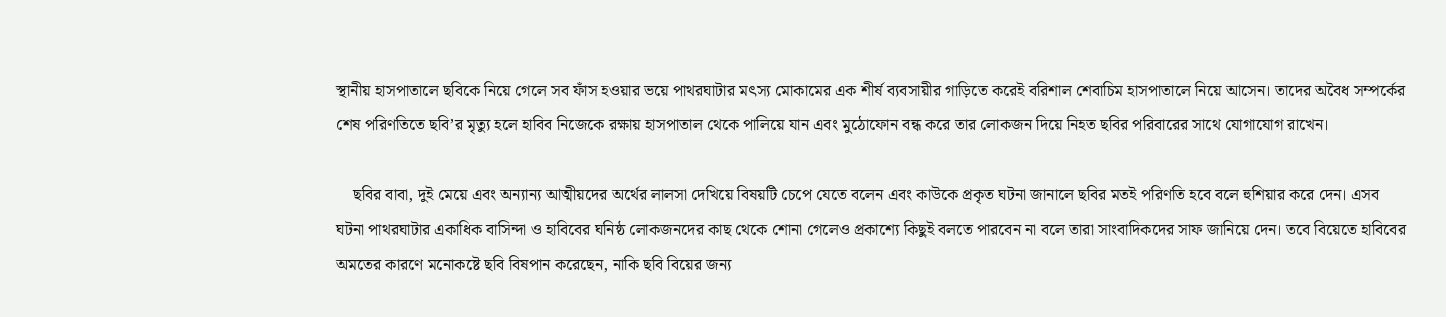স্থানীয় হাসপাতালে ছবিকে নিয়ে গেলে সব ফাঁস হওয়ার ভয়ে পাথরঘাটার মৎস্য মোকামের এক শীর্ষ ব্যবসায়ীর গাড়িতে করেই বরিশাল শেবাচিম হাসপাতালে নিয়ে আসেন। তাদের অবৈধ সম্পর্কের শেষ পরিণতিতে ছবি’র মৃত্যু হলে হাবিব নিজেকে রক্ষায় হাসপাতাল থেকে পালিয়ে যান এবং মুঠোফোন বন্ধ করে তার লোকজন দিয়ে নিহত ছবির পরিবারের সাথে যোগাযোগ রাখেন।

    ছবির বাবা, দুই মেয়ে এবং অন্যান্য আত্মীয়দের অর্থের লালসা দেখিয়ে বিষয়টি চেপে যেতে বলেন এবং কাউকে প্রকৃত ঘটনা জানালে ছবির মতই পরিণতি হবে বলে হুশিয়ার করে দেন। এসব ঘটনা পাথরঘাটার একাধিক বাসিন্দা ও হাবিবের ঘনিষ্ঠ লোকজনদের কাছ থেকে শোনা গেলেও প্রকাশ্যে কিছুই বলতে পারবেন না বলে তারা সাংবাদিকদের সাফ জানিয়ে দেন। তবে বিয়েতে হাবিবের অমতের কারণে মনোকষ্টে ছবি বিষপান করেছেন, নাকি ছবি বিয়ের জন্য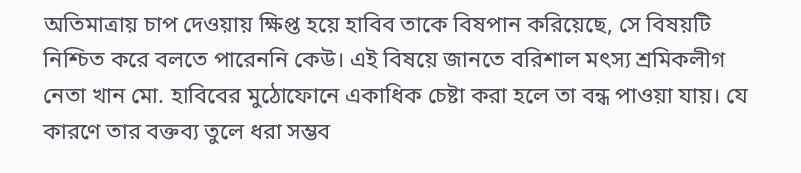অতিমাত্রায় চাপ দেওয়ায় ক্ষিপ্ত হয়ে হাবিব তাকে বিষপান করিয়েছে, সে বিষয়টি নিশ্চিত করে বলতে পারেননি কেউ। এই বিষয়ে জানতে বরিশাল মৎস্য শ্রমিকলীগ নেতা খান মো. হাবিবের মুঠোফোনে একাধিক চেষ্টা করা হলে তা বন্ধ পাওয়া যায়। যে কারণে তার বক্তব্য তুলে ধরা সম্ভব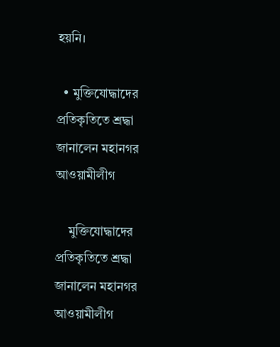হয়নি।

  • মুক্তিযোদ্ধাদের প্রতিকৃতিতে শ্রদ্ধা জানালেন মহানগর আওয়ামীলীগ

    মুক্তিযোদ্ধাদের প্রতিকৃতিতে শ্রদ্ধা জানালেন মহানগর আওয়ামীলীগ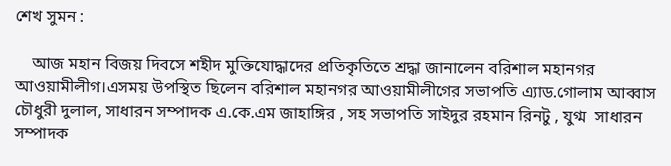শেখ সুমন :

    আজ মহান বিজয় দিবসে শহীদ মুক্তিযোদ্ধাদের প্রতিকৃতিতে শ্রদ্ধা জানালেন বরিশাল মহানগর আওয়ামীলীগ।এসময় উপস্থিত ছিলেন বরিশাল মহানগর আওয়ামীলীগের সভাপতি এ্যাড.গোলাম আব্বাস চৌধুরী দুলাল, সাধারন সম্পাদক এ.কে.এম জাহাঙ্গির , সহ সভাপতি সাইদুর রহমান রিনটু , যুগ্ম  সাধারন সম্পাদক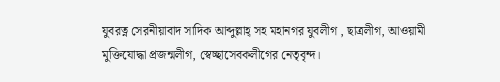যুবরত্ন সেরনীয়াবাদ সাদিক আব্দুল্লাহ্ সহ মহানগর যুবলীগ , ছাত্রলীগ, আওয়ামী মুক্তিযোদ্ধা প্রজন্মলীগ, স্বেচ্ছাসেবকলীগের নেতৃবৃন্দ।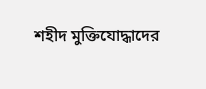শহীদ মুক্তিযোদ্ধাদের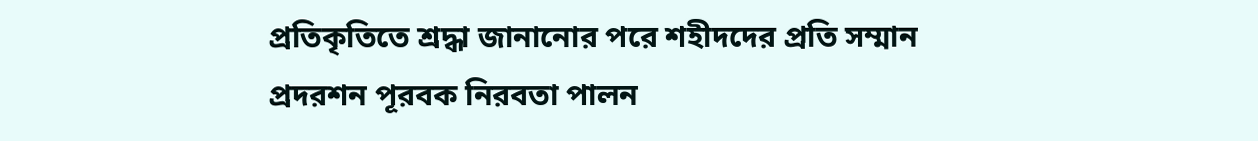প্রতিকৃতিতে শ্রদ্ধা জানানোর পরে শহীদদের প্রতি সম্মান প্রদরশন পূরবক নিরবতা পালন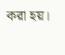করা হয়।